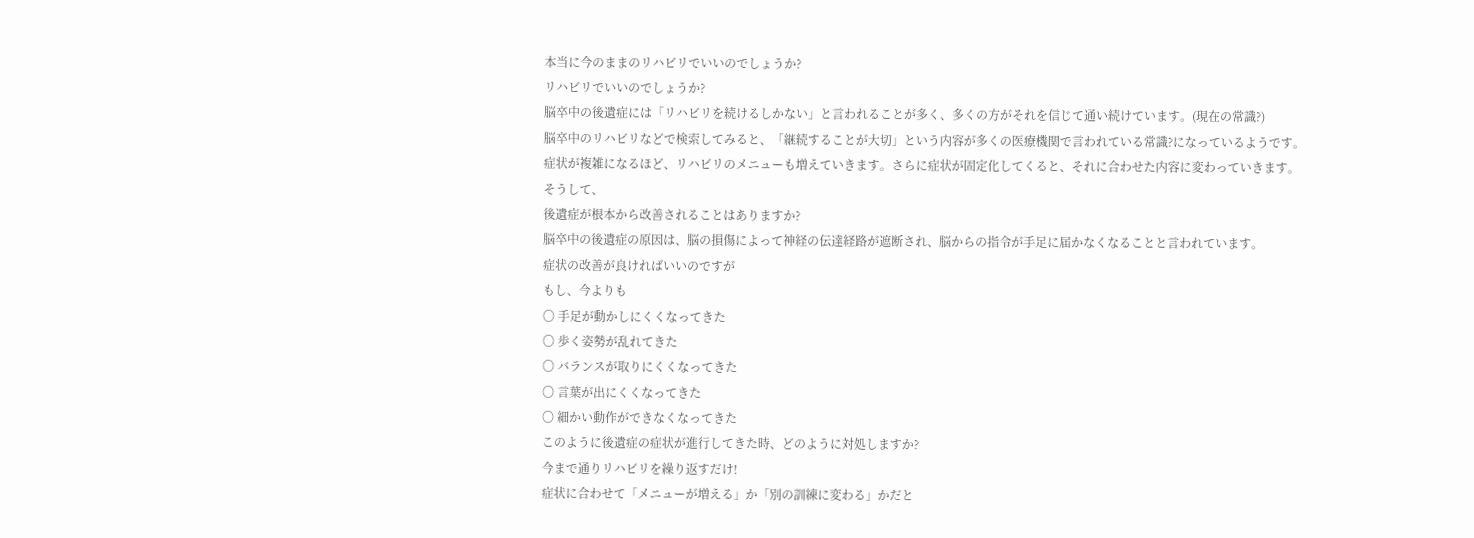本当に今のままのリハビリでいいのでしょうか?
リハビリでいいのでしょうか?
脳卒中の後遺症には「リハビリを続けるしかない」と言われることが多く、多くの方がそれを信じて通い続けています。(現在の常識?)
脳卒中のリハビリなどで検索してみると、「継続することが大切」という内容が多くの医療機関で言われている常識?になっているようです。
症状が複雑になるほど、リハビリのメニューも増えていきます。さらに症状が固定化してくると、それに合わせた内容に変わっていきます。
そうして、
後遺症が根本から改善されることはありますか?
脳卒中の後遺症の原因は、脳の損傷によって神経の伝達経路が遮断され、脳からの指令が手足に届かなくなることと言われています。
症状の改善が良ければいいのですが
もし、今よりも
〇 手足が動かしにくくなってきた
〇 歩く姿勢が乱れてきた
〇 バランスが取りにくくなってきた
〇 言葉が出にくくなってきた
〇 細かい動作ができなくなってきた
このように後遺症の症状が進行してきた時、どのように対処しますか?
今まで通りリハビリを繰り返すだけ!
症状に合わせて「メニューが増える」か「別の訓練に変わる」かだと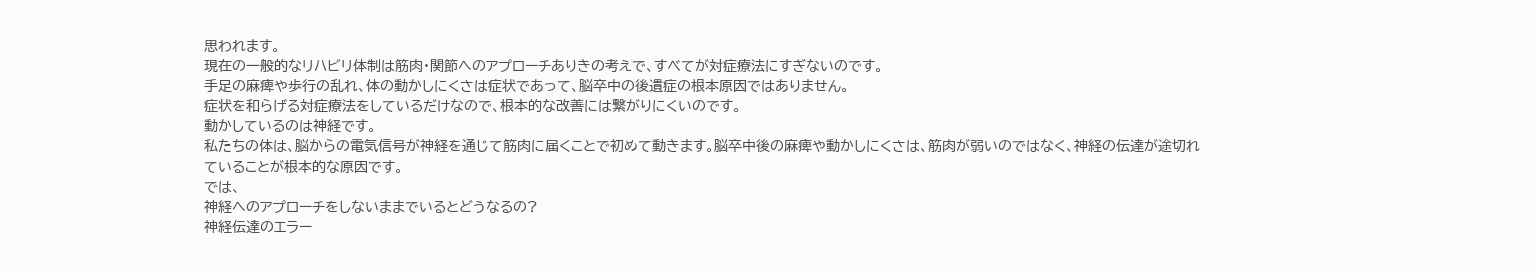思われます。
現在の一般的なリハビリ体制は筋肉・関節へのアプローチありきの考えで、すべてが対症療法にすぎないのです。
手足の麻痺や歩行の乱れ、体の動かしにくさは症状であって、脳卒中の後遺症の根本原因ではありません。
症状を和らげる対症療法をしているだけなので、根本的な改善には繋がりにくいのです。
動かしているのは神経です。
私たちの体は、脳からの電気信号が神経を通じて筋肉に届くことで初めて動きます。脳卒中後の麻痺や動かしにくさは、筋肉が弱いのではなく、神経の伝達が途切れていることが根本的な原因です。
では、
神経へのアプローチをしないままでいるとどうなるの?
神経伝達のエラー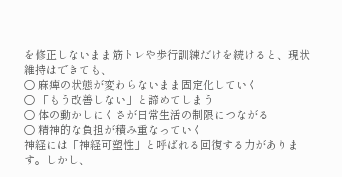を修正しないまま筋トレや歩行訓練だけを続けると、現状維持はできても、
〇 麻痺の状態が変わらないまま固定化していく
〇 「もう改善しない」と諦めてしまう
〇 体の動かしにくさが日常生活の制限につながる
〇 精神的な負担が積み重なっていく
神経には「神経可塑性」と呼ばれる回復する力があります。しかし、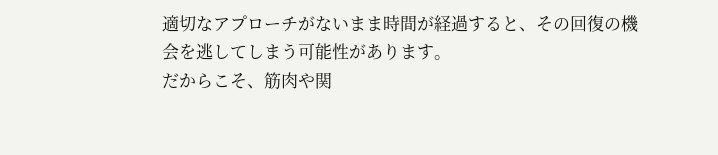適切なアプローチがないまま時間が経過すると、その回復の機会を逃してしまう可能性があります。
だからこそ、筋肉や関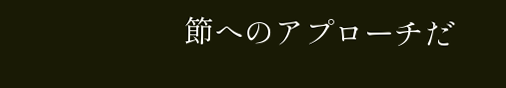節へのアプローチだ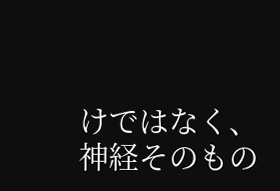けではなく、神経そのもの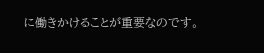に働きかけることが重要なのです。